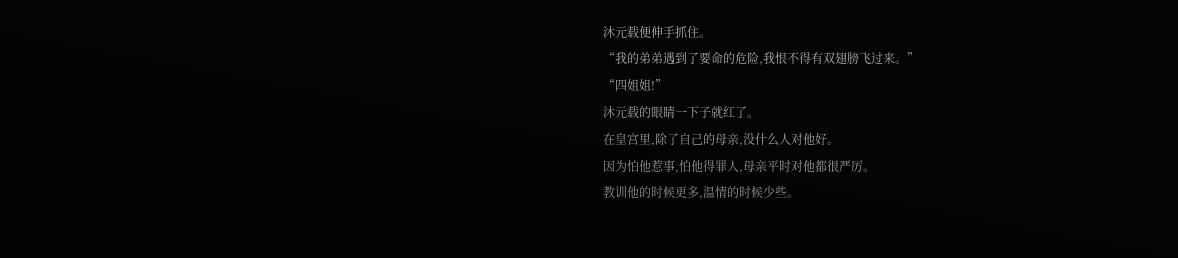沐元载便伸手抓住。
“我的弟弟遇到了要命的危险,我恨不得有双翅膀飞过来。”
“四姐姐!”
沐元载的眼睛一下子就红了。
在皇宫里,除了自己的母亲,没什么人对他好。
因为怕他惹事,怕他得罪人,母亲平时对他都很严厉。
教训他的时候更多,温情的时候少些。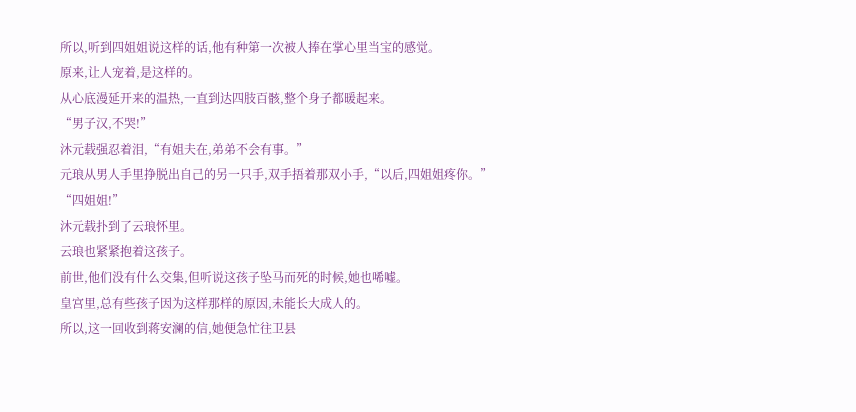所以,听到四姐姐说这样的话,他有种第一次被人捧在掌心里当宝的感觉。
原来,让人宠着,是这样的。
从心底漫延开来的温热,一直到达四肢百骸,整个身子都暖起来。
“男子汉,不哭!”
沐元载强忍着泪,“有姐夫在,弟弟不会有事。”
元琅从男人手里挣脱出自己的另一只手,双手捂着那双小手,“以后,四姐姐疼你。”
“四姐姐!”
沐元载扑到了云琅怀里。
云琅也紧紧抱着这孩子。
前世,他们没有什么交集,但听说这孩子坠马而死的时候,她也唏嘘。
皇宫里,总有些孩子因为这样那样的原因,未能长大成人的。
所以,这一回收到蒋安澜的信,她便急忙往卫县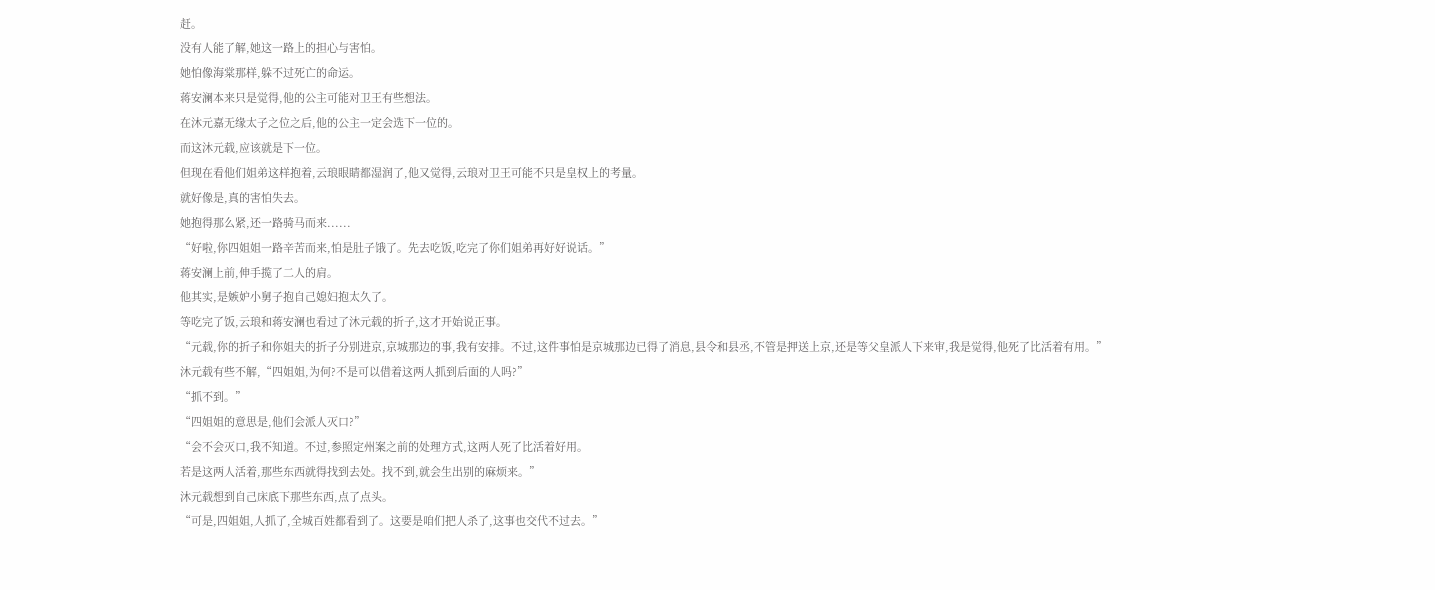赶。
没有人能了解,她这一路上的担心与害怕。
她怕像海棠那样,躲不过死亡的命运。
蒋安澜本来只是觉得,他的公主可能对卫王有些想法。
在沐元嘉无缘太子之位之后,他的公主一定会选下一位的。
而这沐元载,应该就是下一位。
但现在看他们姐弟这样抱着,云琅眼睛都湿润了,他又觉得,云琅对卫王可能不只是皇权上的考量。
就好像是,真的害怕失去。
她抱得那么紧,还一路骑马而来......
“好啦,你四姐姐一路辛苦而来,怕是肚子饿了。先去吃饭,吃完了你们姐弟再好好说话。”
蒋安澜上前,伸手揽了二人的肩。
他其实,是嫉妒小舅子抱自己媳妇抱太久了。
等吃完了饭,云琅和蒋安澜也看过了沐元载的折子,这才开始说正事。
“元载,你的折子和你姐夫的折子分别进京,京城那边的事,我有安排。不过,这件事怕是京城那边已得了消息,县令和县丞,不管是押送上京,还是等父皇派人下来审,我是觉得,他死了比活着有用。”
沐元载有些不解,“四姐姐,为何?不是可以借着这两人抓到后面的人吗?”
“抓不到。”
“四姐姐的意思是,他们会派人灭口?”
“会不会灭口,我不知道。不过,参照定州案之前的处理方式,这两人死了比活着好用。
若是这两人活着,那些东西就得找到去处。找不到,就会生出别的麻烦来。”
沐元载想到自己床底下那些东西,点了点头。
“可是,四姐姐,人抓了,全城百姓都看到了。这要是咱们把人杀了,这事也交代不过去。”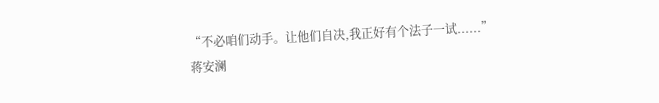“不必咱们动手。让他们自决,我正好有个法子一试......”
蒋安澜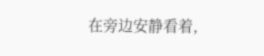在旁边安静看着,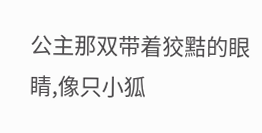公主那双带着狡黠的眼睛,像只小狐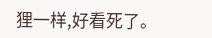狸一样,好看死了。